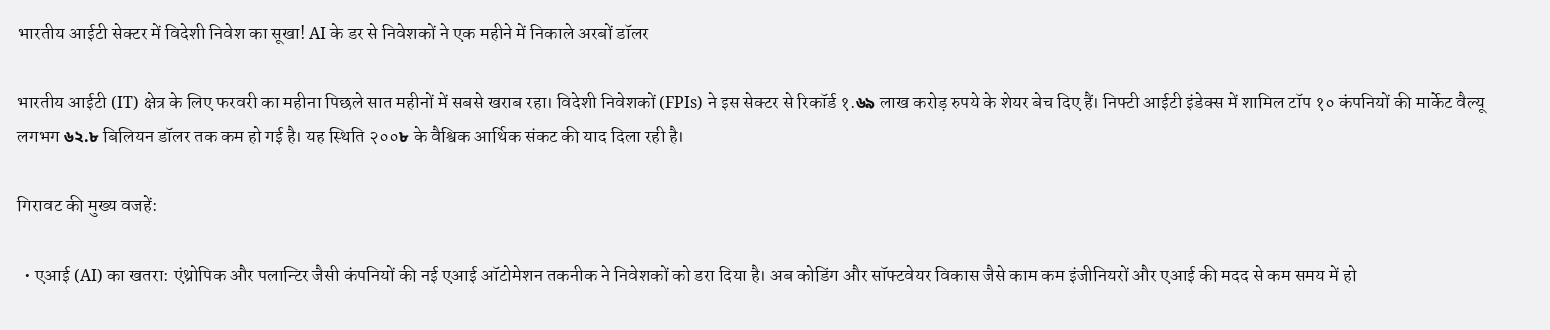भारतीय आईटी सेक्टर में विदेशी निवेश का सूखा! AI के डर से निवेशकों ने एक महीने में निकाले अरबों डॉलर

भारतीय आईटी (IT) क्षेत्र के लिए फरवरी का महीना पिछले सात महीनों में सबसे खराब रहा। विदेशी निवेशकों (FPIs) ने इस सेक्टर से रिकॉर्ड १.৬৯ लाख करोड़ रुपये के शेयर बेच दिए हैं। निफ्टी आईटी इंडेक्स में शामिल टॉप १० कंपनियों की मार्केट वैल्यू लगभग ৬২.৮ बिलियन डॉलर तक कम हो गई है। यह स्थिति २००৮ के वैश्विक आर्थिक संकट की याद दिला रही है।

गिरावट की मुख्य वजहें:

  • एआई (AI) का खतरा: एंथ्रोपिक और पलान्टिर जैसी कंपनियों की नई एआई ऑटोमेशन तकनीक ने निवेशकों को डरा दिया है। अब कोडिंग और सॉफ्टवेयर विकास जैसे काम कम इंजीनियरों और एआई की मदद से कम समय में हो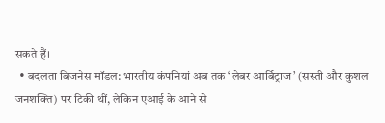सकते हैं।
  • बदलता बिजनेस मॉडल: भारतीय कंपनियां अब तक ‘लेबर आर्बिट्राज’ (सस्ती और कुशल जनशक्ति) पर टिकी थीं, लेकिन एआई के आने से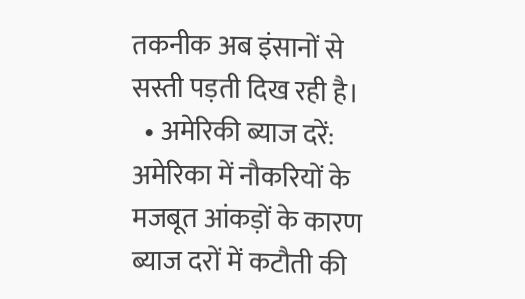तकनीक अब इंसानों से सस्ती पड़ती दिख रही है।
  • अमेरिकी ब्याज दरें: अमेरिका में नौकरियों के मजबूत आंकड़ों के कारण ब्याज दरों में कटौती की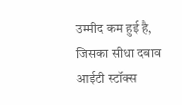उम्मीद कम हुई है, जिसका सीधा दबाव आईटी स्टॉक्स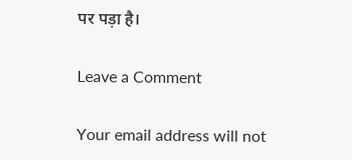पर पड़ा है।

Leave a Comment

Your email address will not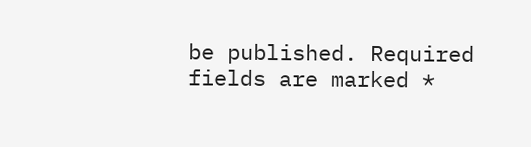be published. Required fields are marked *